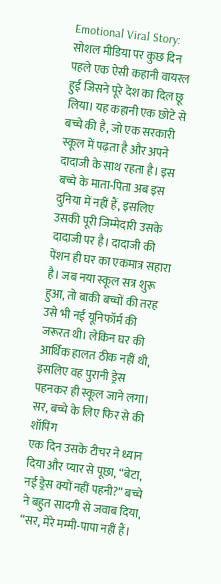Emotional Viral Story: सोशल मीडिया पर कुछ दिन पहले एक ऐसी कहानी वायरल हुई जिसने पूरे देश का दिल छू लिया। यह कहानी एक छोटे से बच्चे की है, जो एक सरकारी स्कूल में पढ़ता है और अपने दादाजी के साथ रहता है। इस बच्चे के माता-पिता अब इस दुनिया में नहीं हैं, इसलिए उसकी पूरी जिम्मेदारी उसके दादाजी पर है। दादाजी की पेंशन ही घर का एकमात्र सहारा है। जब नया स्कूल सत्र शुरू हुआ, तो बाकी बच्चों की तरह उसे भी नई यूनिफॉर्म की जरूरत थी। लेकिन घर की आर्थिक हालत ठीक नहीं थी, इसलिए वह पुरानी ड्रेस पहनकर ही स्कूल जाने लगा।
सर, बच्चे के लिए फिर से की शॉपिंग
एक दिन उसके टीचर ने ध्यान दिया और प्यार से पूछा, “बेटा, नई ड्रेस क्यों नहीं पहनी?” बच्चे ने बहुत सादगी से जवाब दिया, “सर, मेरे मम्मी-पापा नहीं हैं।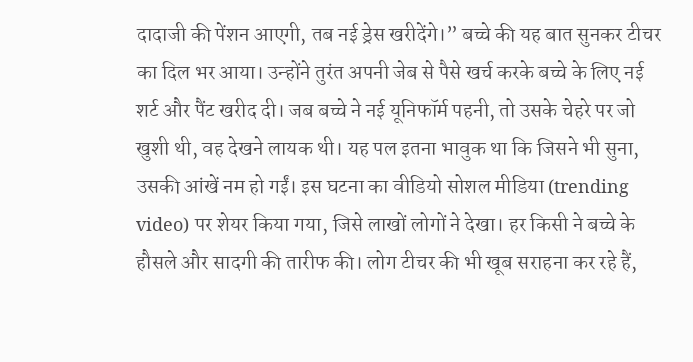दादाजी की पेंशन आएगी, तब नई ड्रेस खरीदेंगे।” बच्चे की यह बात सुनकर टीचर का दिल भर आया। उन्होंने तुरंत अपनी जेब से पैसे खर्च करके बच्चे के लिए नई शर्ट और पैंट खरीद दी। जब बच्चे ने नई यूनिफॉर्म पहनी, तो उसके चेहरे पर जो खुशी थी, वह देखने लायक थी। यह पल इतना भावुक था कि जिसने भी सुना, उसकी आंखें नम हो गईं। इस घटना का वीडियो सोशल मीडिया (trending video) पर शेयर किया गया, जिसे लाखों लोगों ने देखा। हर किसी ने बच्चे के हौसले और सादगी की तारीफ की। लोग टीचर की भी खूब सराहना कर रहे हैं,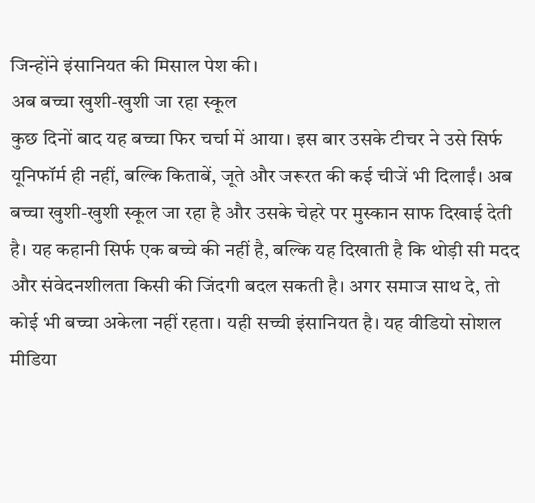जिन्होंने इंसानियत की मिसाल पेश की।
अब बच्चा खुशी-खुशी जा रहा स्कूल
कुछ दिनों बाद यह बच्चा फिर चर्चा में आया। इस बार उसके टीचर ने उसे सिर्फ यूनिफॉर्म ही नहीं, बल्कि किताबें, जूते और जरूरत की कई चीजें भी दिलाईं। अब बच्चा खुशी-खुशी स्कूल जा रहा है और उसके चेहरे पर मुस्कान साफ दिखाई देती है। यह कहानी सिर्फ एक बच्चे की नहीं है, बल्कि यह दिखाती है कि थोड़ी सी मदद और संवेदनशीलता किसी की जिंदगी बदल सकती है। अगर समाज साथ दे, तो कोई भी बच्चा अकेला नहीं रहता। यही सच्ची इंसानियत है। यह वीडियो सोशल मीडिया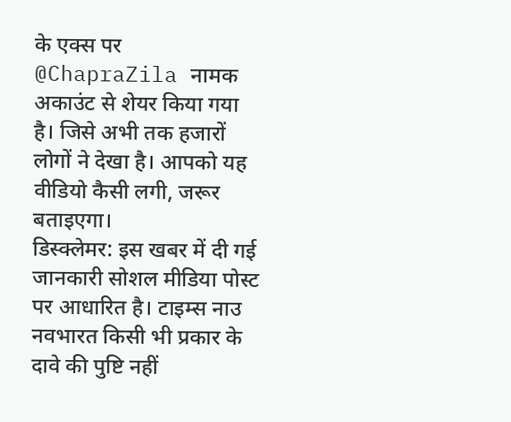के एक्स पर @ChapraZila नामक अकाउंट से शेयर किया गया है। जिसे अभी तक हजारों लोगों ने देखा है। आपको यह वीडियो कैसी लगी, जरूर बताइएगा।
डिस्क्लेमर: इस खबर में दी गई जानकारी सोशल मीडिया पोस्ट पर आधारित है। टाइम्स नाउ नवभारत किसी भी प्रकार के दावे की पुष्टि नहीं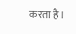करता है।